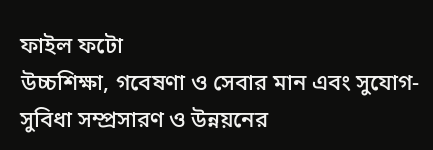ফাইল ফটো
উচ্চশিক্ষা, গবেষণা ও সেবার মান এবং সুযোগ-সুবিধা সম্প্রসারণ ও উন্নয়নের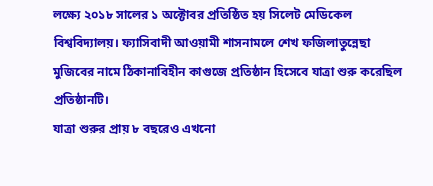লক্ষ্যে ২০১৮ সালের ১ অক্টোবর প্রতিষ্ঠিত হয় সিলেট মেডিকেল বিশ্ববিদ্যালয়। ফ্যাসিবাদী আওয়ামী শাসনামলে শেখ ফজিলাতুন্নেছা মুজিবের নামে ঠিকানাবিহীন কাগুজে প্রতিষ্ঠান হিসেবে যাত্রা শুরু করেছিল প্রতিষ্ঠানটি।
যাত্রা শুরুর প্রায় ৮ বছরেও এখনো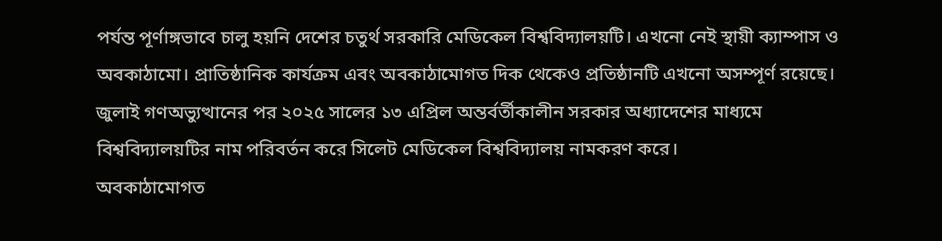পর্যন্ত পূর্ণাঙ্গভাবে চালু হয়নি দেশের চতুর্থ সরকারি মেডিকেল বিশ্ববিদ্যালয়টি। এখনো নেই স্থায়ী ক্যাম্পাস ও অবকাঠামো। প্রাতিষ্ঠানিক কার্যক্রম এবং অবকাঠামোগত দিক থেকেও প্রতিষ্ঠানটি এখনো অসম্পূর্ণ রয়েছে।
জুলাই গণঅভ্যুত্থানের পর ২০২৫ সালের ১৩ এপ্রিল অন্তর্বর্তীকালীন সরকার অধ্যাদেশের মাধ্যমে বিশ্ববিদ্যালয়টির নাম পরিবর্তন করে সিলেট মেডিকেল বিশ্ববিদ্যালয় নামকরণ করে।
অবকাঠামোগত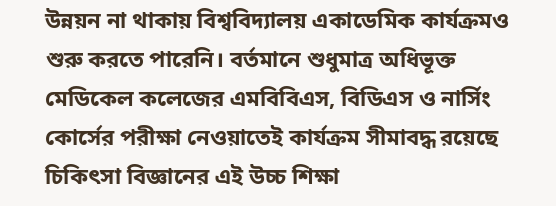উন্নয়ন না থাকায় বিশ্ববিদ্যালয় একাডেমিক কার্যক্রমও শুরু করতে পারেনি। বর্তমানে শুধুমাত্র অধিভূক্ত মেডিকেল কলেজের এমবিবিএস, বিডিএস ও নার্সিং কোর্সের পরীক্ষা নেওয়াতেই কার্যক্রম সীমাবদ্ধ রয়েছে চিকিৎসা বিজ্ঞানের এই উচ্চ শিক্ষা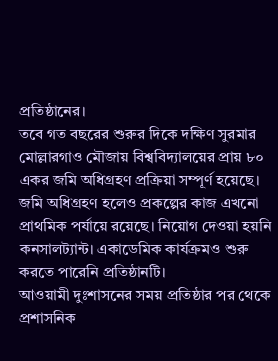প্রতিষ্ঠানের।
তবে গত বছরের শুরুর দিকে দক্ষিণ সুরমার মোল্লারগাও মৌজায় বিশ্ববিদ্যালয়ের প্রায় ৮০ একর জমি অধিগ্রহণ প্রক্রিয়া সম্পূর্ণ হয়েছে। জমি অধিগ্রহণ হলেও প্রকল্পের কাজ এখনো প্রাথমিক পর্যায়ে রয়েছে। নিয়োগ দেওয়া হয়নি কনসালট্যান্ট। একাডেমিক কার্যক্রমও শুরু করতে পারেনি প্রতিষ্ঠানটি।
আওয়ামী দুঃশাসনের সময় প্রতিষ্ঠার পর থেকে প্রশাসনিক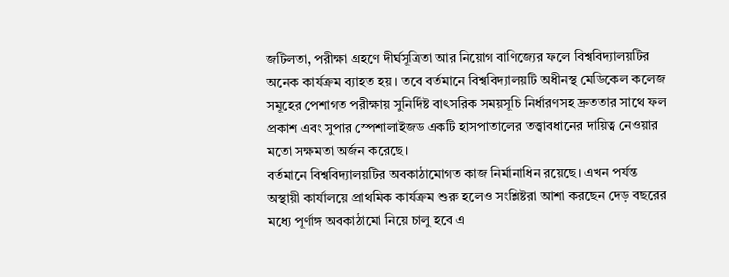জটিলতা, পরীক্ষা গ্রহণে দীর্ঘসূত্রিতা আর নিয়োগ বাণিজ্যের ফলে বিশ্ববিদ্যালয়টির অনেক কার্যক্রম ব্যাহত হয়। তবে বর্তমানে বিশ্ববিদ্যালয়টি অধীনস্থ মেডিকেল কলেজ সমূহের পেশাগত পরীক্ষায় সুনির্দিষ্ট বাৎসরিক সময়সূচি নির্ধারণসহ দ্রুততার সাথে ফল প্রকাশ এবং সুপার স্পেশালাইজড একটি হাসপাতালের তত্ত্বাবধানের দায়িত্ব নেওয়ার মতো সক্ষমতা অর্জন করেছে।
বর্তমানে বিশ্ববিদ্যালয়টির অবকাঠামোগত কাজ নির্মানাধিন রয়েছে। এখন পর্যন্ত অস্থায়ী কার্যালয়ে প্রাথমিক কার্যক্রম শুরু হলেও সংশ্লিষ্টরা আশা করছেন দেড় বছরের মধ্যে পূর্ণাঙ্গ অবকাঠামো নিয়ে চালু হবে এ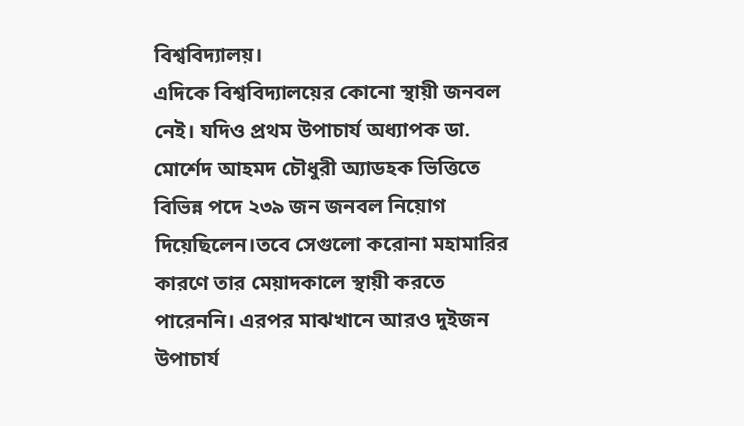বিশ্ববিদ্যালয়।
এদিকে বিশ্ববিদ্যালয়ের কোনো স্থায়ী জনবল নেই। যদিও প্রথম উপাচার্য অধ্যাপক ডা. মোর্শেদ আহমদ চৌধুরী অ্যাডহক ভিত্তিতে বিভিন্ন পদে ২৩৯ জন জনবল নিয়োগ দিয়েছিলেন।তবে সেগুলো করোনা মহামারির কারণে তার মেয়াদকালে স্থায়ী করতে পারেননি। এরপর মাঝখানে আরও দুইজন উপাচার্য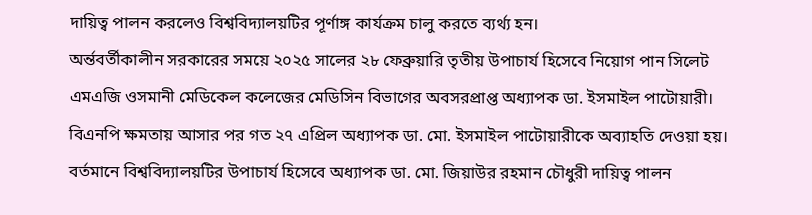দায়িত্ব পালন করলেও বিশ্ববিদ্যালয়টির পূর্ণাঙ্গ কার্যক্রম চালু করতে ব্যর্থ্য হন।
অর্ন্তবর্তীকালীন সরকারের সময়ে ২০২৫ সালের ২৮ ফেব্রুয়ারি তৃতীয় উপাচার্য হিসেবে নিয়োগ পান সিলেট এমএজি ওসমানী মেডিকেল কলেজের মেডিসিন বিভাগের অবসরপ্রাপ্ত অধ্যাপক ডা. ইসমাইল পাটোয়ারী। বিএনপি ক্ষমতায় আসার পর গত ২৭ এপ্রিল অধ্যাপক ডা. মো. ইসমাইল পাটোয়ারীকে অব্যাহতি দেওয়া হয়।
বর্তমানে বিশ্ববিদ্যালয়টির উপাচার্য হিসেবে অধ্যাপক ডা. মো. জিয়াউর রহমান চৌধুরী দায়িত্ব পালন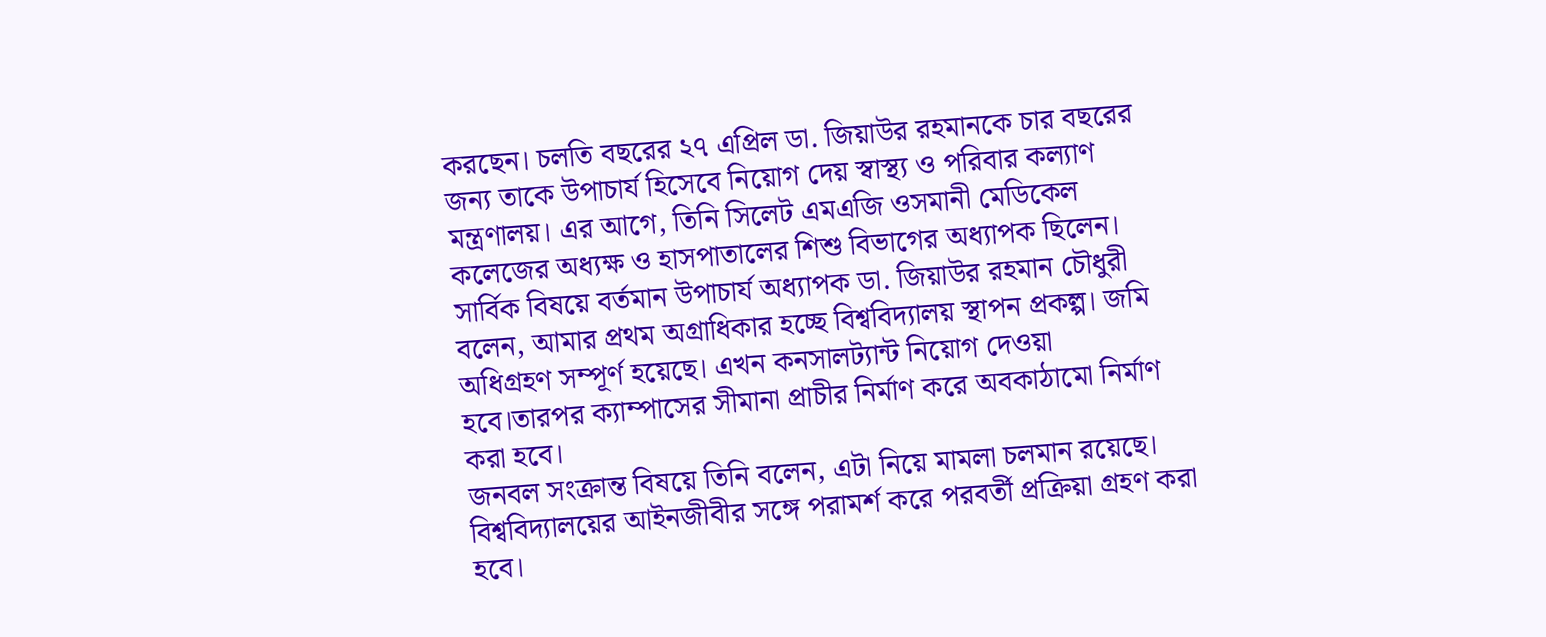করছেন। চলতি বছরের ২৭ এপ্রিল ডা. জিয়াউর রহমানকে চার বছরের জন্য তাকে উপাচার্য হিসেবে নিয়োগ দেয় স্বাস্থ্য ও পরিবার কল্যাণ মন্ত্রণালয়। এর আগে, তিনি সিলেট এমএজি ওসমানী মেডিকেল কলেজের অধ্যক্ষ ও হাসপাতালের শিশু বিভাগের অধ্যাপক ছিলেন।
সার্বিক বিষয়ে বর্তমান উপাচার্য অধ্যাপক ডা. জিয়াউর রহমান চৌধুরী বলেন, আমার প্রথম অগ্রাধিকার হচ্ছে বিশ্ববিদ্যালয় স্থাপন প্রকল্প। জমি অধিগ্রহণ সম্পূর্ণ হয়েছে। এখন কনসালট্যান্ট নিয়োগ দেওয়া হবে।তারপর ক্যাম্পাসের সীমানা প্রাচীর নির্মাণ করে অবকাঠামো নির্মাণ করা হবে।
জনবল সংক্রান্ত বিষয়ে তিনি বলেন, এটা নিয়ে মামলা চলমান রয়েছে। বিশ্ববিদ্যালয়ের আইনজীবীর সঙ্গে পরামর্শ করে পরবর্তী প্রক্রিয়া গ্রহণ করা হবে।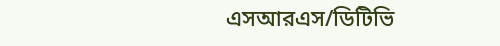এসআরএস/ডিটিভি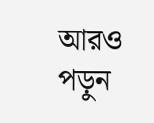আরও পড়ুন